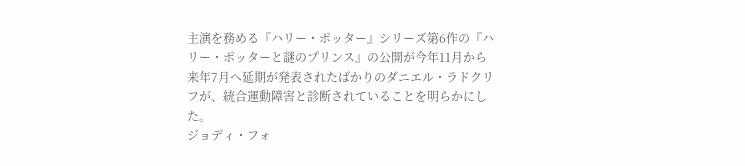主演を務める『ハリー・ポッター』シリーズ第6作の『ハリー・ポッターと謎のプリンス』の公開が今年11月から来年7月へ延期が発表されたばかりのダニエル・ラドクリフが、統合運動障害と診断されていることを明らかにした。
ジョディ・フォ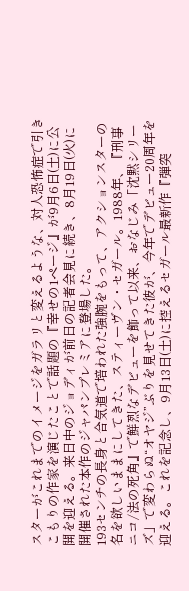スターがこれまでのイメージをガラリと変えるような、対人恐怖症で引きこもりの作家を演じたことで話題の『幸せの1ページ』が9月6日(土)に公開を迎える。来日中のジョディが前日の記者会見に続き、8月19日(火)に開催された本作のジャパンプレミアに登場した。
193センチの長身と合気道で培われた強腕をもって、アクションスターの名を欲しいままにしてきた、スティーヴン・セガール。1988年、『刑事ニコ/法の死角』で鮮烈なデビューを飾って以来、おなじみ「沈黙シリーズ」で変わらぬ“オヤジ”ぶりを見せてきた彼が、今年でデビュー20周年を迎える。これを記念し、9月13日(土)に控えるセガール最新作『弾突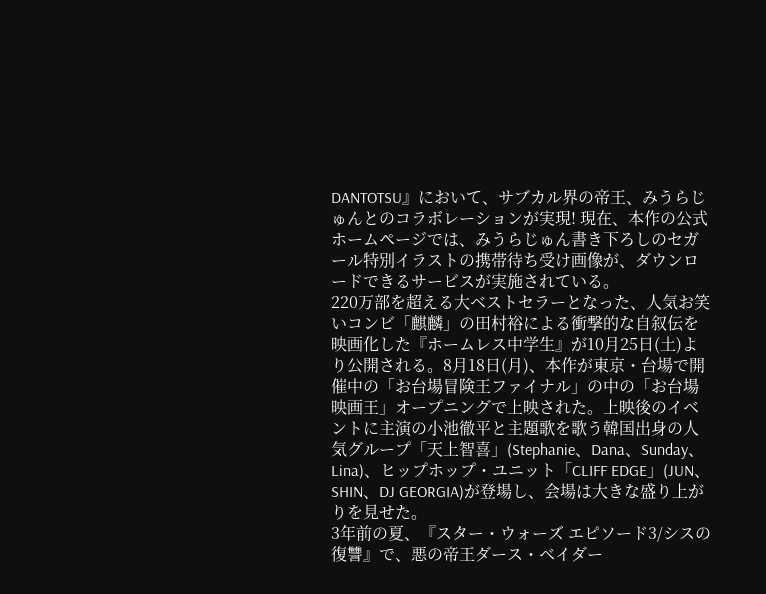DANTOTSU』において、サブカル界の帝王、みうらじゅんとのコラボレーションが実現! 現在、本作の公式ホームページでは、みうらじゅん書き下ろしのセガール特別イラストの携帯待ち受け画像が、ダウンロードできるサービスが実施されている。
220万部を超える大ベストセラーとなった、人気お笑いコンビ「麒麟」の田村裕による衝撃的な自叙伝を映画化した『ホームレス中学生』が10月25日(土)より公開される。8月18日(月)、本作が東京・台場で開催中の「お台場冒険王ファイナル」の中の「お台場映画王」オープニングで上映された。上映後のイベントに主演の小池徹平と主題歌を歌う韓国出身の人気グループ「天上智喜」(Stephanie、Dana、Sunday、Lina)、ヒップホップ・ユニット「CLIFF EDGE」(JUN、SHIN、DJ GEORGIA)が登場し、会場は大きな盛り上がりを見せた。
3年前の夏、『スター・ウォーズ エピソード3/シスの復讐』で、悪の帝王ダース・ベイダー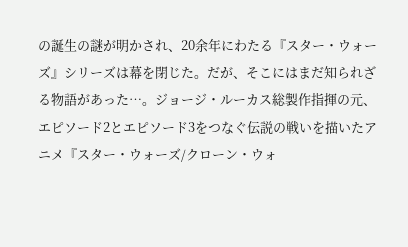の誕生の謎が明かされ、20余年にわたる『スター・ウォーズ』シリーズは幕を閉じた。だが、そこにはまだ知られざる物語があった…。ジョージ・ルーカス総製作指揮の元、エピソード2とエピソード3をつなぐ伝説の戦いを描いたアニメ『スター・ウォーズ/クローン・ウォ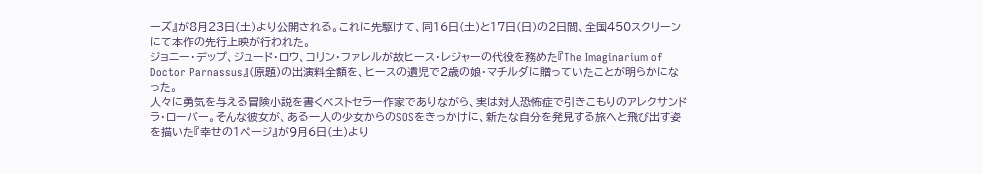ーズ』が8月23日(土)より公開される。これに先駆けて、同16日(土)と17日(日)の2日間、全国450スクリーンにて本作の先行上映が行われた。
ジョニー・デップ、ジュード・ロウ、コリン・ファレルが故ヒース・レジャーの代役を務めた『The Imaginarium of Doctor Parnassus』(原題)の出演料全額を、ヒースの遺児で2歳の娘・マチルダに贈っていたことが明らかになった。
人々に勇気を与える冒険小説を書くベストセラー作家でありながら、実は対人恐怖症で引きこもりのアレクサンドラ・ローバー。そんな彼女が、ある一人の少女からのSOSをきっかけに、新たな自分を発見する旅へと飛び出す姿を描いた『幸せの1ページ』が9月6日(土)より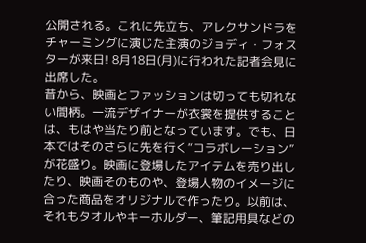公開される。これに先立ち、アレクサンドラをチャーミングに演じた主演のジョディ・フォスターが来日! 8月18日(月)に行われた記者会見に出席した。
昔から、映画とファッションは切っても切れない間柄。一流デザイナーが衣裳を提供することは、もはや当たり前となっています。でも、日本ではそのさらに先を行く“コラボレーション”が花盛り。映画に登場したアイテムを売り出したり、映画そのものや、登場人物のイメージに合った商品をオリジナルで作ったり。以前は、それもタオルやキーホルダー、筆記用具などの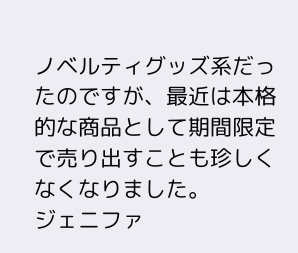ノベルティグッズ系だったのですが、最近は本格的な商品として期間限定で売り出すことも珍しくなくなりました。
ジェニファ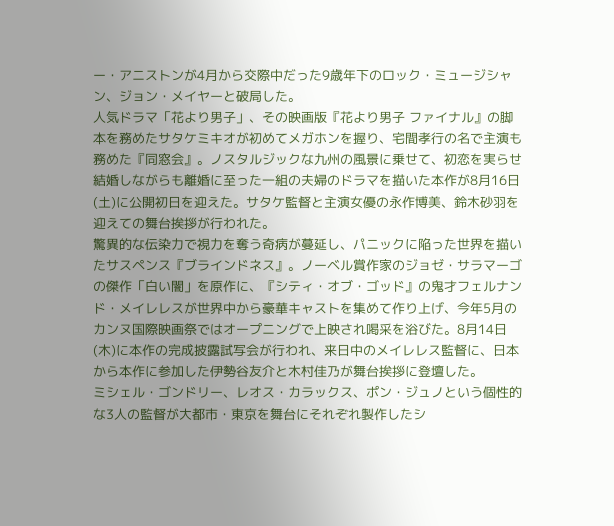ー・アニストンが4月から交際中だった9歳年下のロック・ミュージシャン、ジョン・メイヤーと破局した。
人気ドラマ「花より男子」、その映画版『花より男子 ファイナル』の脚本を務めたサタケミキオが初めてメガホンを握り、宅間孝行の名で主演も務めた『同窓会』。ノスタルジックな九州の風景に乗せて、初恋を実らせ結婚しながらも離婚に至った一組の夫婦のドラマを描いた本作が8月16日(土)に公開初日を迎えた。サタケ監督と主演女優の永作博美、鈴木砂羽を迎えての舞台挨拶が行われた。
驚異的な伝染力で視力を奪う奇病が蔓延し、パニックに陥った世界を描いたサスペンス『ブラインドネス』。ノーベル賞作家のジョゼ・サラマーゴの傑作「白い闇」を原作に、『シティ・オブ・ゴッド』の鬼才フェルナンド・メイレレスが世界中から豪華キャストを集めて作り上げ、今年5月のカンヌ国際映画祭ではオープニングで上映され喝采を浴びた。8月14日(木)に本作の完成披露試写会が行われ、来日中のメイレレス監督に、日本から本作に参加した伊勢谷友介と木村佳乃が舞台挨拶に登壇した。
ミシェル・ゴンドリー、レオス・カラックス、ポン・ジュノという個性的な3人の監督が大都市・東京を舞台にそれぞれ製作したシ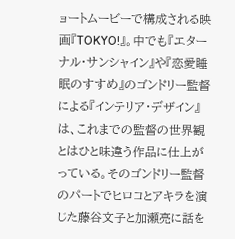ョートムービーで構成される映画『TOKYO!』。中でも『エターナル・サンシャイン』や『恋愛睡眠のすすめ』のゴンドリー監督による『インテリア・デザイン』は、これまでの監督の世界観とはひと味違う作品に仕上がっている。そのゴンドリー監督のパートでヒロコとアキラを演じた藤谷文子と加瀬亮に話を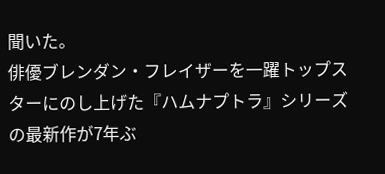聞いた。
俳優ブレンダン・フレイザーを一躍トップスターにのし上げた『ハムナプトラ』シリーズの最新作が7年ぶ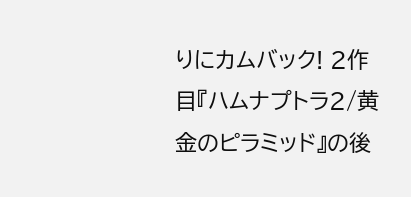りにカムバック! 2作目『ハムナプトラ2/黄金のピラミッド』の後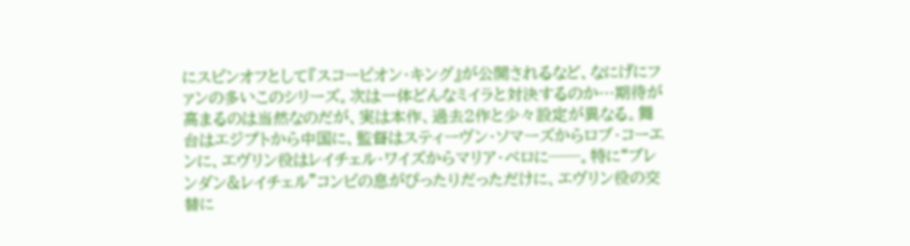にスピンオフとして『スコーピオン・キング』が公開されるなど、なにげにファンの多いこのシリーズ。次は一体どんなミイラと対決するのか…期待が高まるのは当然なのだが、実は本作、過去2作と少々設定が異なる。舞台はエジプトから中国に、監督はスティーヴン・ソマーズからロブ・コーエンに、エヴリン役はレイチェル・ワイズからマリア・ベロに──。特に“ブレンダン&レイチェル”コンビの息がぴったりだっただけに、エヴリン役の交替に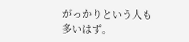がっかりという人も多いはず。